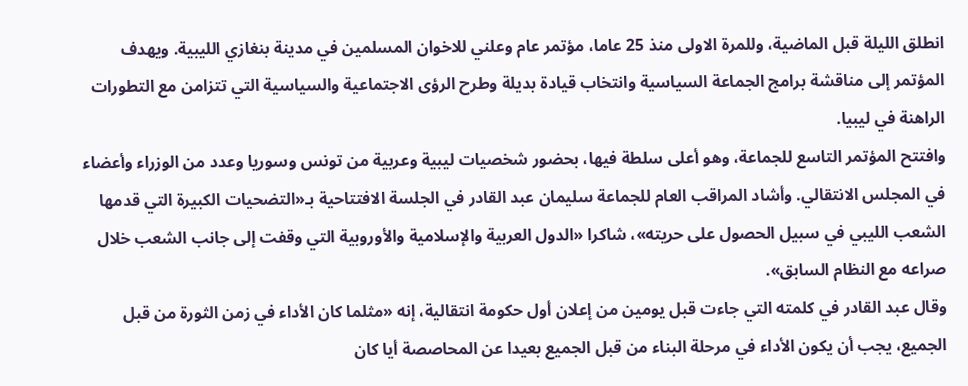انطلق الليلة قبل الماضية، وللمرة الاولى منذ 25 عاما، مؤتمر عام وعلني للاخوان المسلمين في مدينة بنغازي الليبية. ويهدف المؤتمر إلى مناقشة برامج الجماعة السياسية وانتخاب قيادة بديلة وطرح الرؤى الاجتماعية والسياسية التي تتزامن مع التطورات الراهنة في ليبيا.
وافتتح المؤتمر التاسع للجماعة، وهو أعلى سلطة فيها، بحضور شخصيات ليبية وعربية من تونس وسوريا وعدد من الوزراء وأعضاء في المجلس الانتقالي. وأشاد المراقب العام للجماعة سليمان عبد القادر في الجلسة الافتتاحية بـ«التضحيات الكبيرة التي قدمها الشعب الليبي في سبيل الحصول على حريته»، شاكرا «الدول العربية والإسلامية والأوروبية التي وقفت إلى جانب الشعب خلال صراعه مع النظام السابق».
وقال عبد القادر في كلمته التي جاءت قبل يومين من إعلان أول حكومة انتقالية، إنه «مثلما كان الأداء في زمن الثورة من قبل الجميع، يجب أن يكون الأداء في مرحلة البناء من قبل الجميع بعيدا عن المحاصصة أيا كان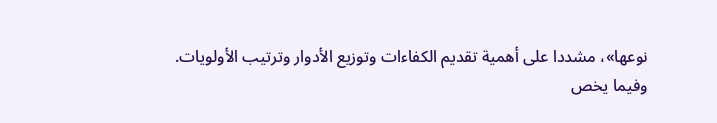نوعها»، مشددا على أهمية تقديم الكفاءات وتوزيع الأدوار وترتيب الأولويات.
وفيما يخص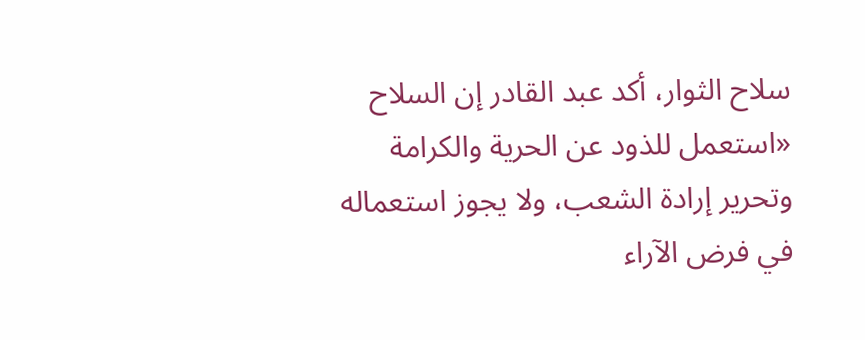سلاح الثوار، أكد عبد القادر إن السلاح «استعمل للذود عن الحرية والكرامة وتحرير إرادة الشعب، ولا يجوز استعماله في فرض الآراء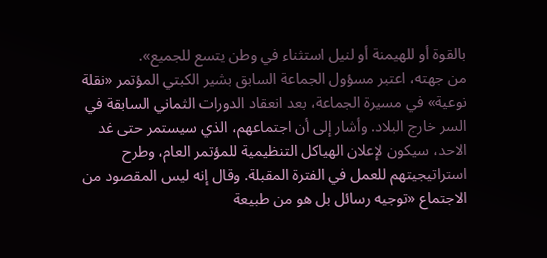بالقوة أو للهيمنة أو لنيل استثناء في وطن يتسع للجميع».
من جهته، اعتبر مسؤول الجماعة السابق بشير الكبتي المؤتمر «نقلة نوعية» في مسيرة الجماعة، بعد انعقاد الدورات الثماني السابقة في السر خارج البلاد. وأشار إلى أن اجتماعهم، الذي سيستمر حتى غد الاحد، سيكون لإعلان الهياكل التنظيمية للمؤتمر العام، وطرح استراتيجيتهم للعمل في الفترة المقبلة. وقال إنه ليس المقصود من الاجتماع «توجيه رسائل بل هو من طبيعة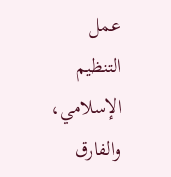عمل التنظيم الإسلامي، والفارق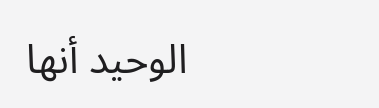الوحيد أنها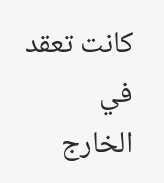كانت تعقد في الخارج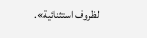لظروف استثنائية».